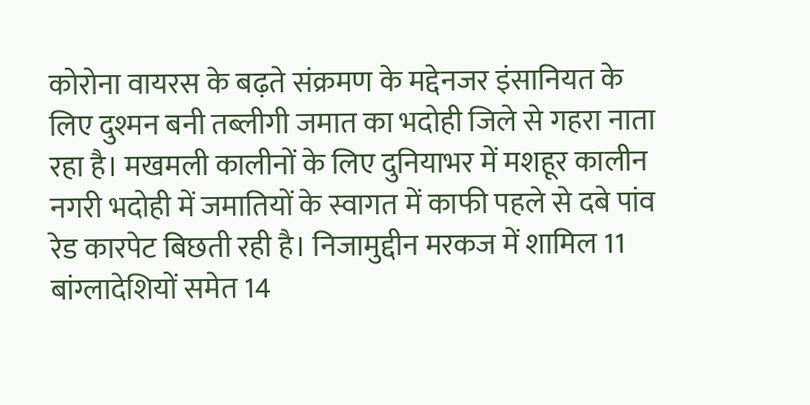कोरोना वायरस के बढ़ते संक्रमण के मद्देनजर इंसानियत के लिए दुश्मन बनी तब्लीगी जमात का भदोही जिले से गहरा नाता रहा है। मखमली कालीनों के लिए दुनियाभर में मशहूर कालीन नगरी भदोही में जमातियों के स्वागत में काफी पहले से दबे पांव रेड कारपेट बिछती रही है। निजामुद्दीन मरकज में शामिल 11 बांग्लादेशियों समेत 14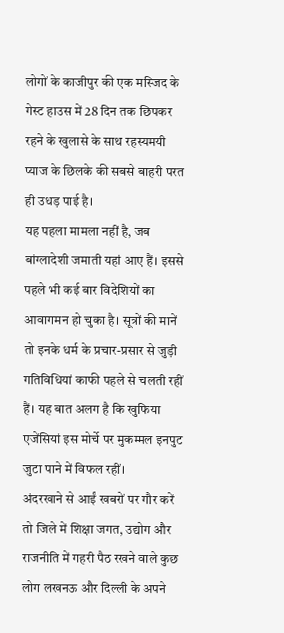लोगों के काजीपुर की एक मस्जिद के गेस्ट हाउस में 28 दिन तक छिपकर रहने के खुलासे के साथ रहस्यमयी प्याज के छिलके की सबसे बाहरी परत ही उधड़ पाई है।
यह पहला मामला नहीं है, जब बांग्लादेशी जमाती यहां आए हैं। इससे पहले भी कई बार विदेशियों का आवागमन हो चुका है। सूत्रों की मानें तो इनके धर्म के प्रचार-प्रसार से जुड़ी गतिविधियां काफी पहले से चलती रहीं हैं। यह बात अलग है कि खुफिया एजेंसियां इस मोर्चे पर मुकम्मल इनपुट जुटा पाने में विफल रहीं।
अंदरखाने से आईं खबरों पर गौर करें तो जिले में शिक्षा जगत, उद्योग और राजनीति में गहरी पैठ रखने वाले कुछ लोग लखनऊ और दिल्ली के अपने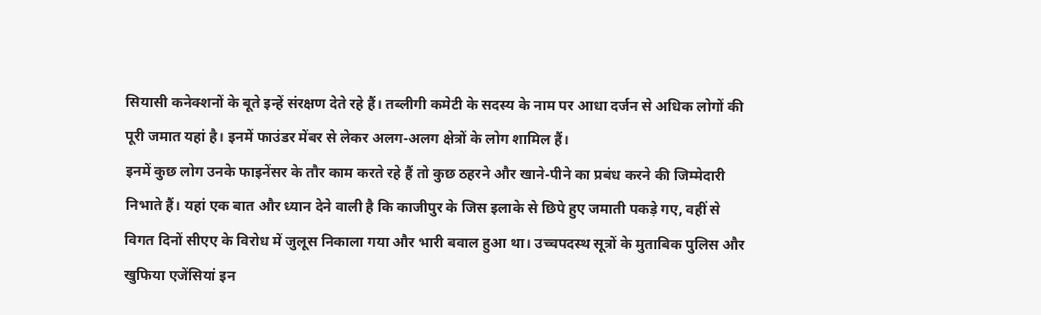सियासी कनेक्शनों के बूते इन्हें संरक्षण देते रहे हैं। तब्लीगी कमेटी के सदस्य के नाम पर आधा दर्जन से अधिक लोगों की पूरी जमात यहां है। इनमें फाउंडर मेंबर से लेकर अलग-अलग क्षेत्रों के लोग शामिल हैं।
इनमें कुछ लोग उनके फाइनेंसर के तौर काम करते रहे हैं तो कुछ ठहरने और खाने-पीने का प्रबंध करने की जिम्मेदारी निभाते हैं। यहां एक बात और ध्यान देने वाली है कि काजीपुर के जिस इलाके से छिपे हुए जमाती पकड़े गए, वहीं से विगत दिनों सीएए के विरोध में जुलूस निकाला गया और भारी बवाल हुआ था। उच्चपदस्थ सूत्रों के मुताबिक पुलिस और खुफिया एजेंसियां इन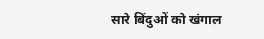सारे बिंदुओं को खंगाल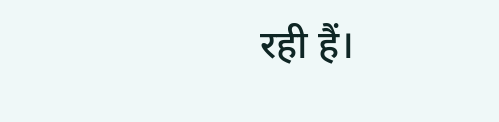रही हैं।